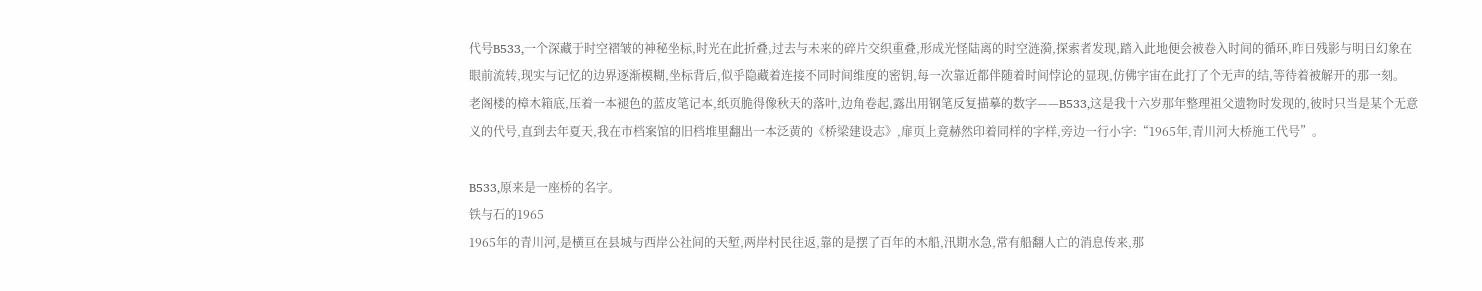代号B533,一个深藏于时空褶皱的神秘坐标,时光在此折叠,过去与未来的碎片交织重叠,形成光怪陆离的时空涟漪,探索者发现,踏入此地便会被卷入时间的循环,昨日残影与明日幻象在眼前流转,现实与记忆的边界逐渐模糊,坐标背后,似乎隐藏着连接不同时间维度的密钥,每一次靠近都伴随着时间悖论的显现,仿佛宇宙在此打了个无声的结,等待着被解开的那一刻。
老阁楼的樟木箱底,压着一本褪色的蓝皮笔记本,纸页脆得像秋天的落叶,边角卷起,露出用钢笔反复描摹的数字——B533,这是我十六岁那年整理祖父遗物时发现的,彼时只当是某个无意义的代号,直到去年夏天,我在市档案馆的旧档堆里翻出一本泛黄的《桥梁建设志》,扉页上竟赫然印着同样的字样,旁边一行小字:“1965年,青川河大桥施工代号”。

B533,原来是一座桥的名字。
铁与石的1965
1965年的青川河,是横亘在县城与西岸公社间的天堑,两岸村民往返,靠的是摆了百年的木船,汛期水急,常有船翻人亡的消息传来,那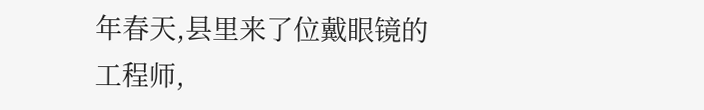年春天,县里来了位戴眼镜的工程师,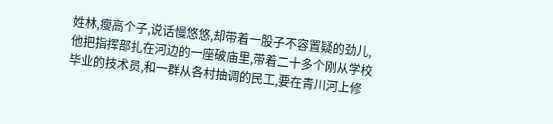姓林,瘦高个子,说话慢悠悠,却带着一股子不容置疑的劲儿,他把指挥部扎在河边的一座破庙里,带着二十多个刚从学校毕业的技术员,和一群从各村抽调的民工,要在青川河上修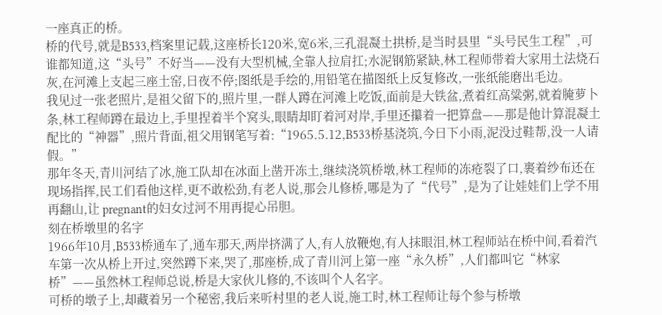一座真正的桥。
桥的代号,就是B533,档案里记载,这座桥长120米,宽6米,三孔混凝土拱桥,是当时县里“头号民生工程”,可谁都知道,这“头号”不好当——没有大型机械,全靠人拉肩扛;水泥钢筋紧缺,林工程师带着大家用土法烧石灰,在河滩上支起三座土窑,日夜不停;图纸是手绘的,用铅笔在描图纸上反复修改,一张纸能磨出毛边。
我见过一张老照片,是祖父留下的,照片里,一群人蹲在河滩上吃饭,面前是大铁盆,煮着红高粱粥,就着腌萝卜条,林工程师蹲在最边上,手里捏着半个窝头,眼睛却盯着河对岸,手里还攥着一把算盘——那是他计算混凝土配比的“神器”,照片背面,祖父用钢笔写着:“1965.5.12,B533桥基浇筑,今日下小雨,泥没过鞋帮,没一人请假。”
那年冬天,青川河结了冰,施工队却在冰面上凿开冻土,继续浇筑桥墩,林工程师的冻疮裂了口,裹着纱布还在现场指挥,民工们看他这样,更不敢松劲,有老人说,那会儿修桥,哪是为了“代号”,是为了让娃娃们上学不用再翻山,让 pregnant的妇女过河不用再提心吊胆。
刻在桥墩里的名字
1966年10月,B533桥通车了,通车那天,两岸挤满了人,有人放鞭炮,有人抹眼泪,林工程师站在桥中间,看着汽车第一次从桥上开过,突然蹲下来,哭了,那座桥,成了青川河上第一座“永久桥”,人们都叫它“林家桥”——虽然林工程师总说,桥是大家伙儿修的,不该叫个人名字。
可桥的墩子上,却藏着另一个秘密,我后来听村里的老人说,施工时,林工程师让每个参与桥墩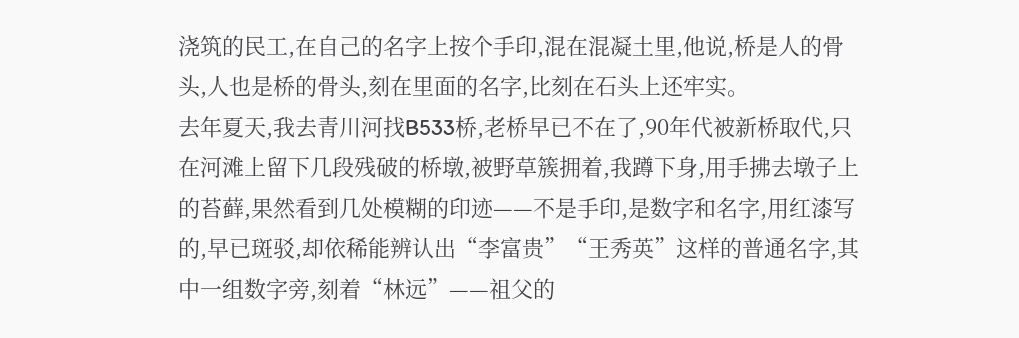浇筑的民工,在自己的名字上按个手印,混在混凝土里,他说,桥是人的骨头,人也是桥的骨头,刻在里面的名字,比刻在石头上还牢实。
去年夏天,我去青川河找B533桥,老桥早已不在了,90年代被新桥取代,只在河滩上留下几段残破的桥墩,被野草簇拥着,我蹲下身,用手拂去墩子上的苔藓,果然看到几处模糊的印迹——不是手印,是数字和名字,用红漆写的,早已斑驳,却依稀能辨认出“李富贵”“王秀英”这样的普通名字,其中一组数字旁,刻着“林远”——祖父的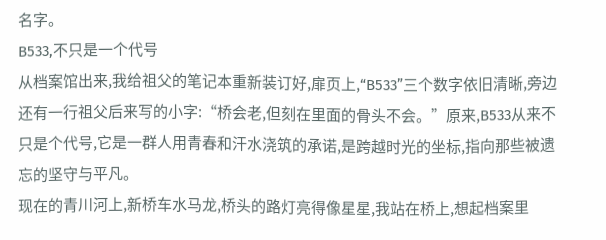名字。
B533,不只是一个代号
从档案馆出来,我给祖父的笔记本重新装订好,扉页上,“B533”三个数字依旧清晰,旁边还有一行祖父后来写的小字:“桥会老,但刻在里面的骨头不会。”原来,B533从来不只是个代号,它是一群人用青春和汗水浇筑的承诺,是跨越时光的坐标,指向那些被遗忘的坚守与平凡。
现在的青川河上,新桥车水马龙,桥头的路灯亮得像星星,我站在桥上,想起档案里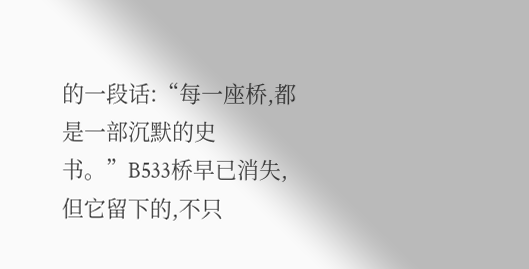的一段话:“每一座桥,都是一部沉默的史书。”B533桥早已消失,但它留下的,不只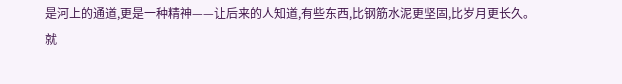是河上的通道,更是一种精神——让后来的人知道,有些东西,比钢筋水泥更坚固,比岁月更长久。
就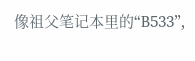像祖父笔记本里的“B533”,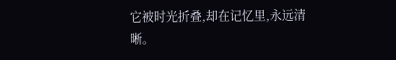它被时光折叠,却在记忆里,永远清晰。